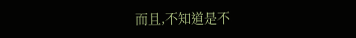而且,不知道是不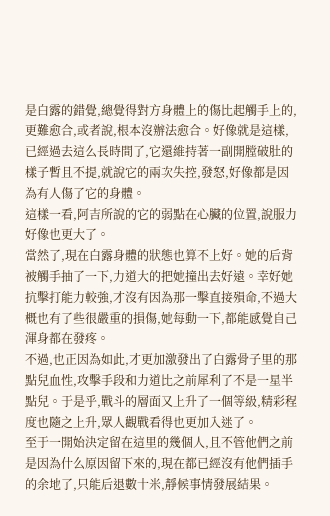是白露的錯覺,總覺得對方身體上的傷比起觸手上的,更難愈合,或者說,根本沒辦法愈合。好像就是這樣,已經過去這么長時間了,它還維持著一副開膛破肚的樣子暫且不提,就說它的兩次失控,發怒,好像都是因為有人傷了它的身體。
這樣一看,阿吉所說的它的弱點在心臟的位置,說服力好像也更大了。
當然了,現在白露身體的狀態也算不上好。她的后背被觸手抽了一下,力道大的把她撞出去好遠。幸好她抗擊打能力較強,才沒有因為那一擊直接殞命,不過大概也有了些很嚴重的損傷,她每動一下,都能感覺自己渾身都在發疼。
不過,也正因為如此,才更加激發出了白露骨子里的那點兒血性,攻擊手段和力道比之前犀利了不是一星半點兒。于是乎,戰斗的層面又上升了一個等級,精彩程度也隨之上升,眾人觀戰看得也更加入迷了。
至于一開始決定留在這里的幾個人,且不管他們之前是因為什么原因留下來的,現在都已經沒有他們插手的余地了,只能后退數十米,靜候事情發展結果。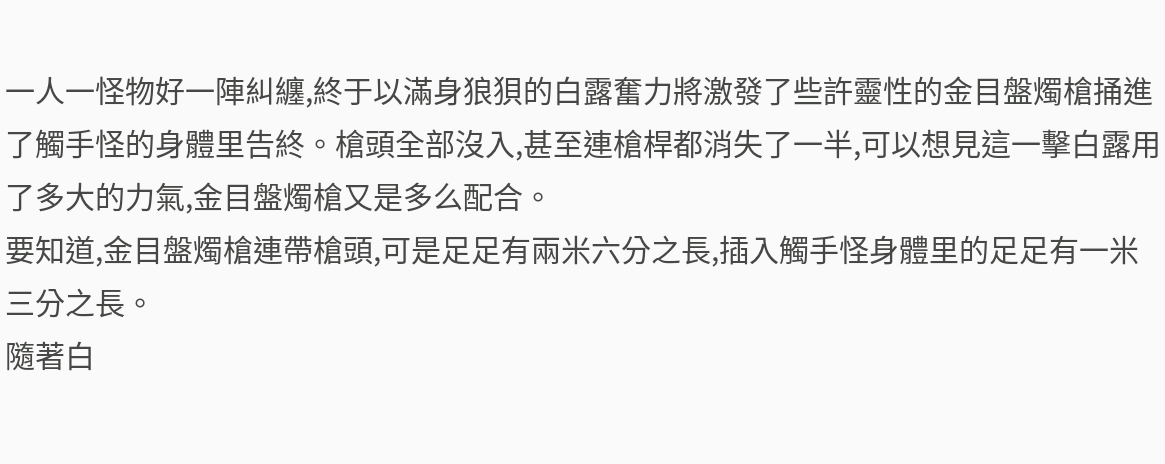一人一怪物好一陣糾纏,終于以滿身狼狽的白露奮力將激發了些許靈性的金目盤燭槍捅進了觸手怪的身體里告終。槍頭全部沒入,甚至連槍桿都消失了一半,可以想見這一擊白露用了多大的力氣,金目盤燭槍又是多么配合。
要知道,金目盤燭槍連帶槍頭,可是足足有兩米六分之長,插入觸手怪身體里的足足有一米三分之長。
隨著白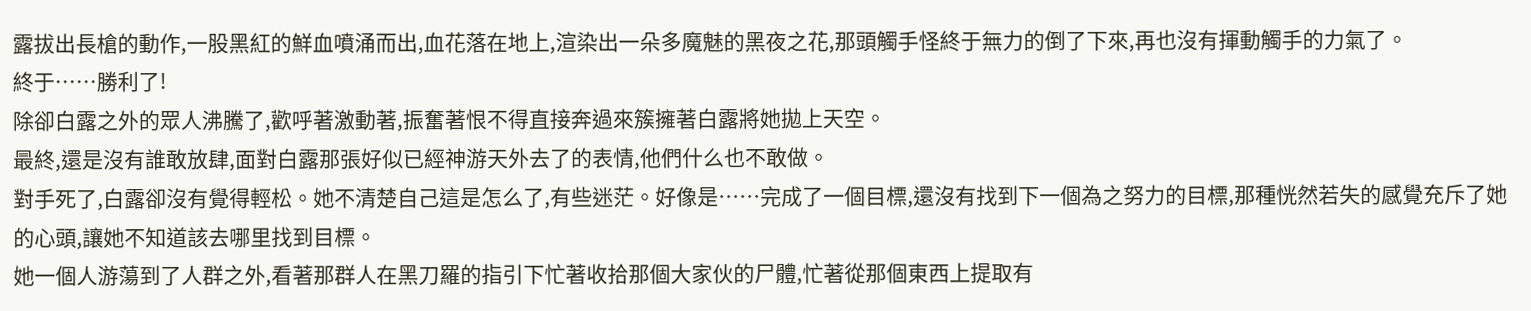露拔出長槍的動作,一股黑紅的鮮血噴涌而出,血花落在地上,渲染出一朵多魔魅的黑夜之花,那頭觸手怪終于無力的倒了下來,再也沒有揮動觸手的力氣了。
終于……勝利了!
除卻白露之外的眾人沸騰了,歡呼著激動著,振奮著恨不得直接奔過來簇擁著白露將她拋上天空。
最終,還是沒有誰敢放肆,面對白露那張好似已經神游天外去了的表情,他們什么也不敢做。
對手死了,白露卻沒有覺得輕松。她不清楚自己這是怎么了,有些迷茫。好像是……完成了一個目標,還沒有找到下一個為之努力的目標,那種恍然若失的感覺充斥了她的心頭,讓她不知道該去哪里找到目標。
她一個人游蕩到了人群之外,看著那群人在黑刀羅的指引下忙著收拾那個大家伙的尸體,忙著從那個東西上提取有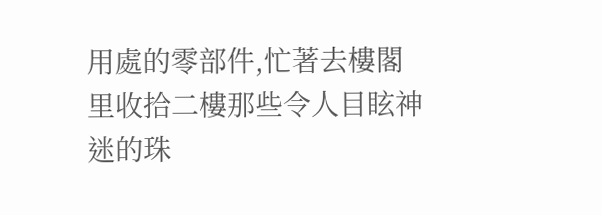用處的零部件,忙著去樓閣里收拾二樓那些令人目眩神迷的珠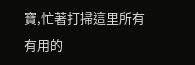寶,忙著打掃這里所有有用的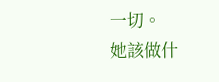一切。
她該做什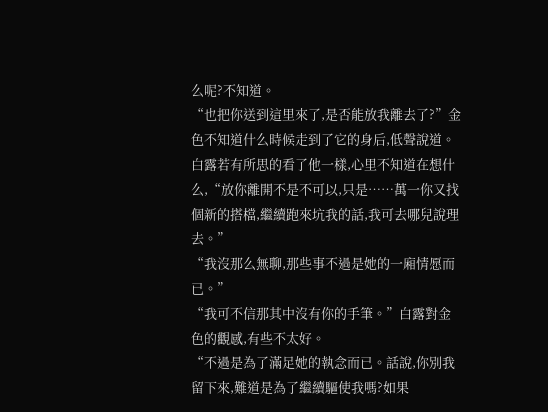么呢?不知道。
“也把你送到這里來了,是否能放我離去了?”金色不知道什么時候走到了它的身后,低聲說道。
白露若有所思的看了他一樣,心里不知道在想什么,“放你離開不是不可以,只是……萬一你又找個新的搭檔,繼續跑來坑我的話,我可去哪兒說理去。”
“我沒那么無聊,那些事不過是她的一廂情愿而已。”
“我可不信那其中沒有你的手筆。”白露對金色的觀感,有些不太好。
“不過是為了滿足她的執念而已。話說,你別我留下來,難道是為了繼續驅使我嗎?如果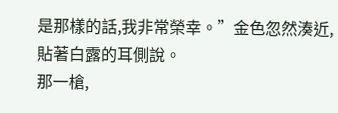是那樣的話,我非常榮幸。”金色忽然湊近,貼著白露的耳側說。
那一槍,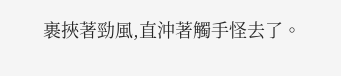裹挾著勁風,直沖著觸手怪去了。